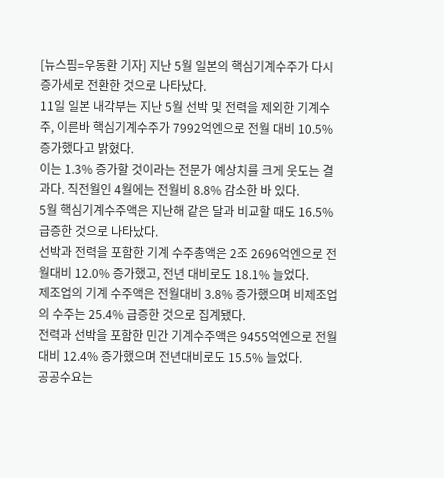[뉴스핌=우동환 기자] 지난 5월 일본의 핵심기계수주가 다시 증가세로 전환한 것으로 나타났다.
11일 일본 내각부는 지난 5월 선박 및 전력을 제외한 기계수주, 이른바 핵심기계수주가 7992억엔으로 전월 대비 10.5% 증가했다고 밝혔다.
이는 1.3% 증가할 것이라는 전문가 예상치를 크게 웃도는 결과다. 직전월인 4월에는 전월비 8.8% 감소한 바 있다.
5월 핵심기계수주액은 지난해 같은 달과 비교할 때도 16.5% 급증한 것으로 나타났다.
선박과 전력을 포함한 기계 수주총액은 2조 2696억엔으로 전월대비 12.0% 증가했고, 전년 대비로도 18.1% 늘었다.
제조업의 기계 수주액은 전월대비 3.8% 증가했으며 비제조업의 수주는 25.4% 급증한 것으로 집계됐다.
전력과 선박을 포함한 민간 기계수주액은 9455억엔으로 전월대비 12.4% 증가했으며 전년대비로도 15.5% 늘었다.
공공수요는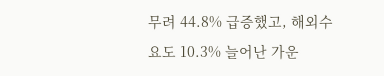무려 44.8% 급증했고, 해외수요도 10.3% 늘어난 가운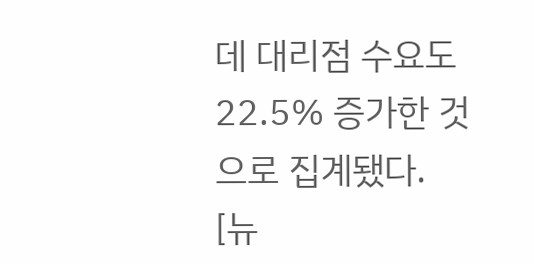데 대리점 수요도 22.5% 증가한 것으로 집계됐다.
[뉴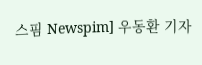스핌 Newspim] 우동환 기자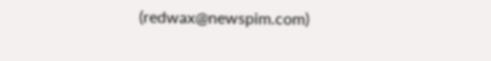(redwax@newspim.com)